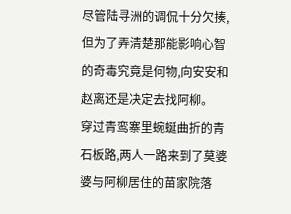尽管陆寻洲的调侃十分欠揍,但为了弄清楚那能影响心智的奇毒究竟是何物,向安安和赵离还是决定去找阿柳。
穿过青鸾寨里蜿蜒曲折的青石板路,两人一路来到了莫婆婆与阿柳居住的苗家院落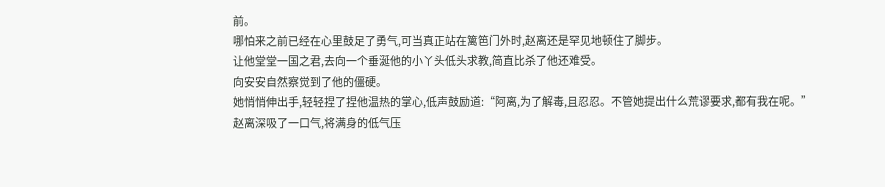前。
哪怕来之前已经在心里鼓足了勇气,可当真正站在篱笆门外时,赵离还是罕见地顿住了脚步。
让他堂堂一国之君,去向一个垂涎他的小丫头低头求教,简直比杀了他还难受。
向安安自然察觉到了他的僵硬。
她悄悄伸出手,轻轻捏了捏他温热的掌心,低声鼓励道:“阿离,为了解毒,且忍忍。不管她提出什么荒谬要求,都有我在呢。”
赵离深吸了一口气,将满身的低气压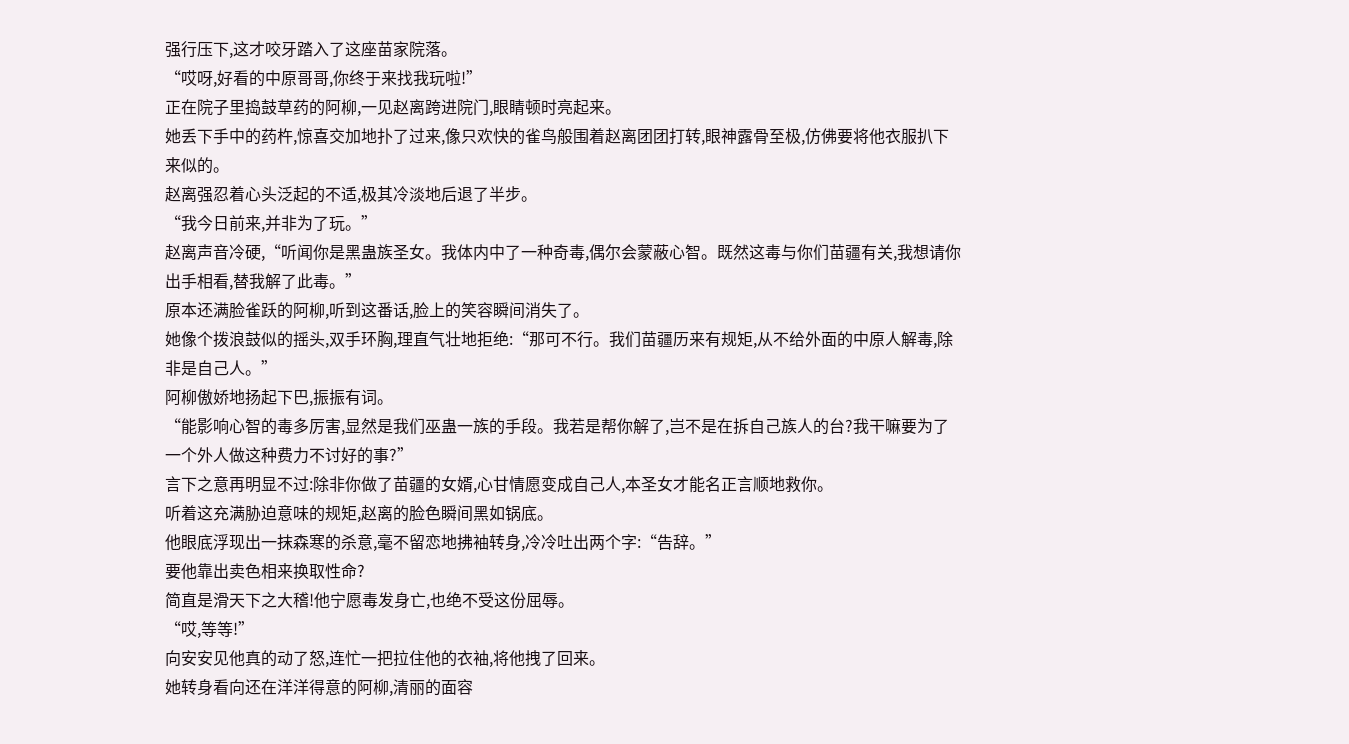强行压下,这才咬牙踏入了这座苗家院落。
“哎呀,好看的中原哥哥,你终于来找我玩啦!”
正在院子里捣鼓草药的阿柳,一见赵离跨进院门,眼睛顿时亮起来。
她丢下手中的药杵,惊喜交加地扑了过来,像只欢快的雀鸟般围着赵离团团打转,眼神露骨至极,仿佛要将他衣服扒下来似的。
赵离强忍着心头泛起的不适,极其冷淡地后退了半步。
“我今日前来,并非为了玩。”
赵离声音冷硬,“听闻你是黑蛊族圣女。我体内中了一种奇毒,偶尔会蒙蔽心智。既然这毒与你们苗疆有关,我想请你出手相看,替我解了此毒。”
原本还满脸雀跃的阿柳,听到这番话,脸上的笑容瞬间消失了。
她像个拨浪鼓似的摇头,双手环胸,理直气壮地拒绝:“那可不行。我们苗疆历来有规矩,从不给外面的中原人解毒,除非是自己人。”
阿柳傲娇地扬起下巴,振振有词。
“能影响心智的毒多厉害,显然是我们巫蛊一族的手段。我若是帮你解了,岂不是在拆自己族人的台?我干嘛要为了一个外人做这种费力不讨好的事?”
言下之意再明显不过:除非你做了苗疆的女婿,心甘情愿变成自己人,本圣女才能名正言顺地救你。
听着这充满胁迫意味的规矩,赵离的脸色瞬间黑如锅底。
他眼底浮现出一抹森寒的杀意,毫不留恋地拂袖转身,冷冷吐出两个字:“告辞。”
要他靠出卖色相来换取性命?
简直是滑天下之大稽!他宁愿毒发身亡,也绝不受这份屈辱。
“哎,等等!”
向安安见他真的动了怒,连忙一把拉住他的衣袖,将他拽了回来。
她转身看向还在洋洋得意的阿柳,清丽的面容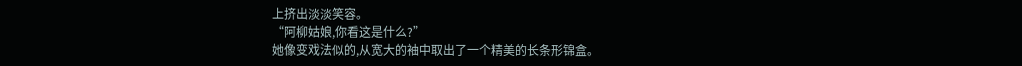上挤出淡淡笑容。
“阿柳姑娘,你看这是什么?”
她像变戏法似的,从宽大的袖中取出了一个精美的长条形锦盒。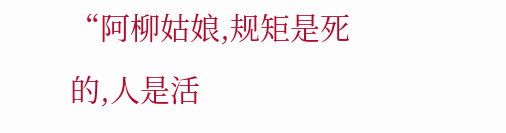“阿柳姑娘,规矩是死的,人是活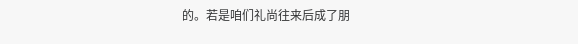的。若是咱们礼尚往来后成了朋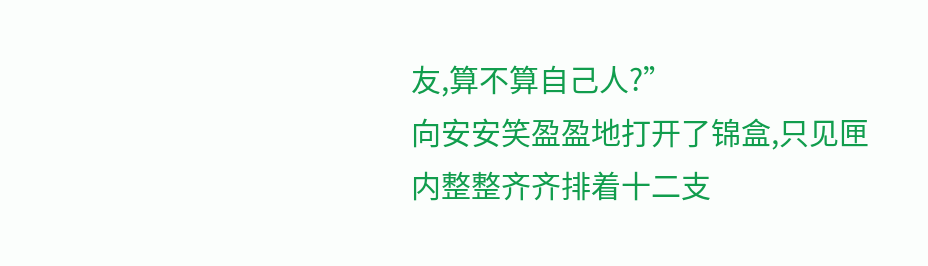友,算不算自己人?”
向安安笑盈盈地打开了锦盒,只见匣内整整齐齐排着十二支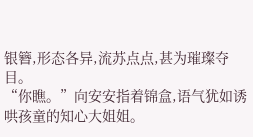银簪,形态各异,流苏点点,甚为璀璨夺目。
“你瞧。”向安安指着锦盒,语气犹如诱哄孩童的知心大姐姐。